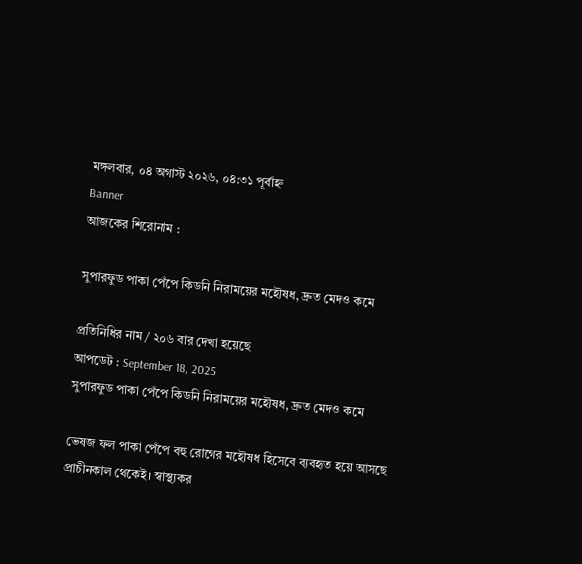মঙ্গলবার, ০৪ অগাস্ট ২০২৬, ০৪:৩১ পূর্বাহ্ন
Banner
আজকের শিরোনাম :

সুপারফুড পাকা পেঁপে কিডনি নিরাময়ের মহৌষধ, দ্রুত মেদও কমে

প্রতিনিধির নাম / ২০৬ বার দেখা হয়েছে
আপডেট : September 18, 2025
সুপারফুড পাকা পেঁপে কিডনি নিরাময়ের মহৌষধ, দ্রুত মেদও কমে

ভেষজ ফল পাকা পেঁপে বহু রোগের মহৌষধ হিসেবে ব্যবহৃত হয়ে আসছে প্রাচীনকাল থেকেই। স্বাস্থ্যকর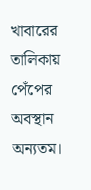খাবারের তালিকায় পেঁপের অবস্থান অন্যতম।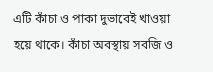এটি কাঁচা ও পাকা দুভাবেই খাওয়া হয়ে থাকে। কাঁচা অবস্থায় সবজি ও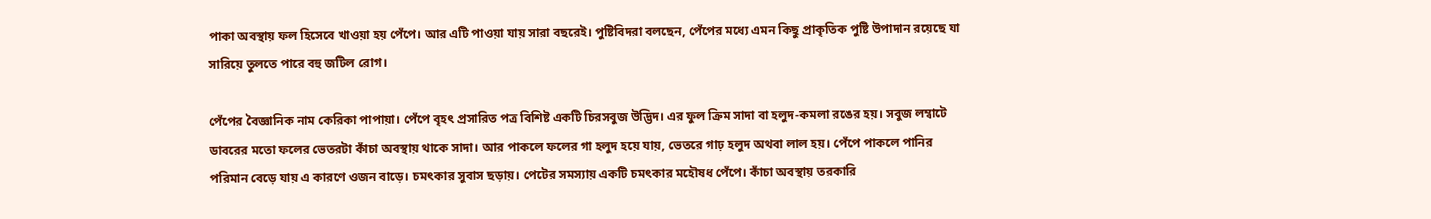পাকা অবস্থায় ফল হিসেবে খাওয়া হয় পেঁপে। আর এটি পাওয়া যায় সারা বছরেই। পুষ্টিবিদরা বলছেন, পেঁপের মধ্যে এমন কিছু প্রাকৃতিক পুষ্টি উপাদান রয়েছে যা সারিয়ে তুলতে পারে বহু জটিল রোগ।

পেঁপের বৈজ্ঞানিক নাম কেরিকা পাপায়া। পেঁপে বৃহৎ প্রসারিত পত্র বিশিষ্ট একটি চিরসবুজ উদ্ভিদ। এর ফুল ক্রিম সাদা বা হলুদ-কমলা রঙের হয়। সবুজ লম্বাটে ডাবরের মতো ফলের ভেতরটা কাঁচা অবস্থায় থাকে সাদা। আর পাকলে ফলের গা হলুদ হয়ে যায়, ভেতরে গাঢ় হলুদ অথবা লাল হয়। পেঁপে পাকলে পানির পরিমান বেড়ে যায় এ কারণে ওজন বাড়ে। চমৎকার সুবাস ছড়ায়। পেটের সমস্যায় একটি চমৎকার মহৌষধ পেঁপে। কাঁচা অবস্থায় তরকারি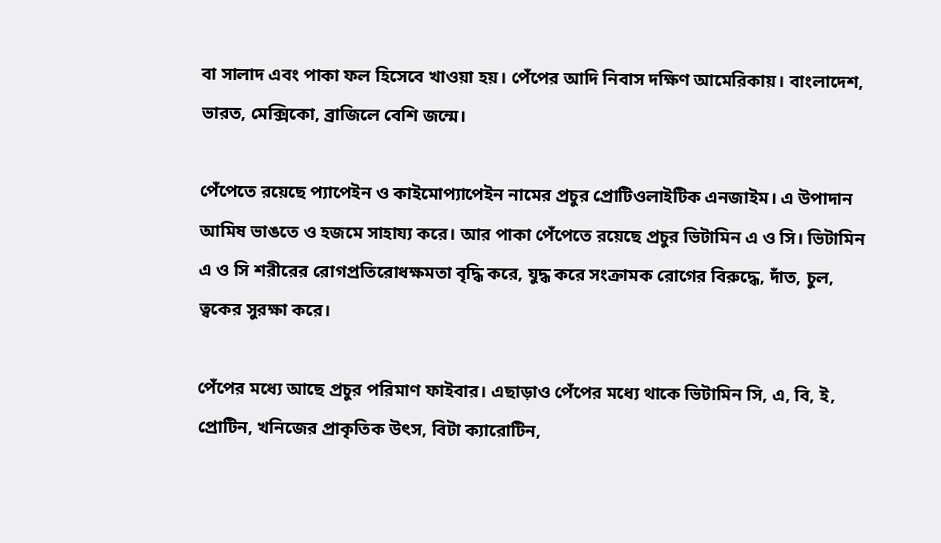বা সালাদ এবং পাকা ফল হিসেবে খাওয়া হয়। পেঁপের আদি নিবাস দক্ষিণ আমেরিকায়। বাংলাদেশ, ভারত, মেক্সিকো, ব্রাজিলে বেশি জন্মে।

পেঁপেতে রয়েছে প্যাপেইন ও কাইমোপ্যাপেইন নামের প্রচুর প্রোটিওলাইটিক এনজাইম। এ উপাদান আমিষ ভাঙতে ও হজমে সাহায্য করে। আর পাকা পেঁপেতে রয়েছে প্রচুর ভিটামিন এ ও সি। ভিটামিন এ ও সি শরীরের রোগপ্রতিরোধক্ষমতা বৃদ্ধি করে, যুদ্ধ করে সংক্রামক রোগের বিরুদ্ধে, দাঁত, চুল, ত্বকের সুরক্ষা করে।

পেঁপের মধ্যে আছে প্রচুর পরিমাণ ফাইবার। এছাড়াও পেঁপের মধ্যে থাকে ভিটামিন সি, এ, বি, ই, প্রোটিন, খনিজের প্রাকৃতিক উৎস, বিটা ক্যারোটিন,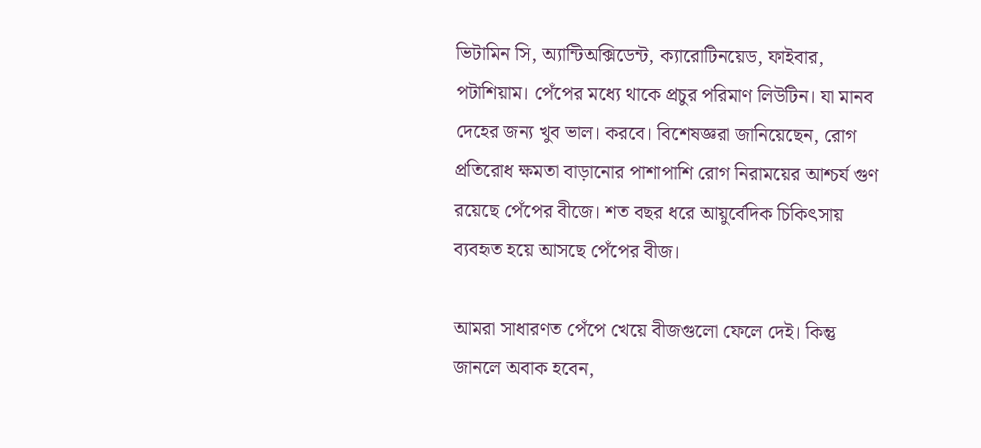ভিটামিন সি, অ্যান্টিঅক্সিডেন্ট, ক্যারোটিনয়েড, ফাইবার, পটাশিয়াম। পেঁপের মধ্যে থাকে প্রচুর পরিমাণ লিউটিন। যা মানব দেহের জন্য খুব ভাল। করবে। বিশেষজ্ঞরা জানিয়েছেন, রোগ প্রতিরোধ ক্ষমতা বাড়ানোর পাশাপাশি রোগ নিরাময়ের আশ্চর্য গুণ রয়েছে পেঁপের বীজে। শত বছর ধরে আয়ুর্বেদিক চিকিৎসায় ব্যবহৃত হয়ে আসছে পেঁপের বীজ।

আমরা সাধারণত পেঁপে খেয়ে বীজগুলো ফেলে দেই। কিন্তু জানলে অবাক হবেন,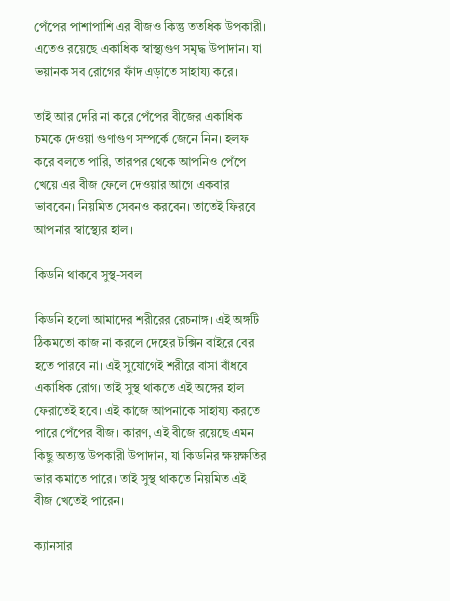পেঁপের পাশাপাশি এর বীজও কিন্তু ততধিক উপকারী। এতেও রয়েছে একাধিক স্বাস্থ্যগুণ সমৃদ্ধ উপাদান। যা ভয়ানক সব রোগের ফাঁদ এড়াতে সাহায্য করে।

তাই আর দেরি না করে পেঁপের বীজের একাধিক চমকে দেওয়া গুণাগুণ সম্পর্কে জেনে নিন। হলফ করে বলতে পারি, তারপর থেকে আপনিও পেঁপে খেয়ে এর বীজ ফেলে দেওয়ার আগে একবার ভাববেন। নিয়মিত সেবনও করবেন। তাতেই ফিরবে আপনার স্বাস্থ্যের হাল।

কিডনি থাকবে সুস্থ-সবল

কিডনি হলো আমাদের শরীরের রেচনাঙ্গ। এই অঙ্গটি ঠিকমতো কাজ না করলে দেহের টক্সিন বাইরে বের হতে পারবে না। এই সুযোগেই শরীরে বাসা বাঁধবে একাধিক রোগ। তাই সুস্থ থাকতে এই অঙ্গের হাল ফেরাতেই হবে। এই কাজে আপনাকে সাহায্য করতে পারে পেঁপের বীজ। কারণ, এই বীজে রয়েছে এমন কিছু অত্যন্ত উপকারী উপাদান, যা কিডনির ক্ষয়ক্ষতির ভার কমাতে পারে। তাই সুস্থ থাকতে নিয়মিত এই বীজ খেতেই পারেন।

ক্যানসার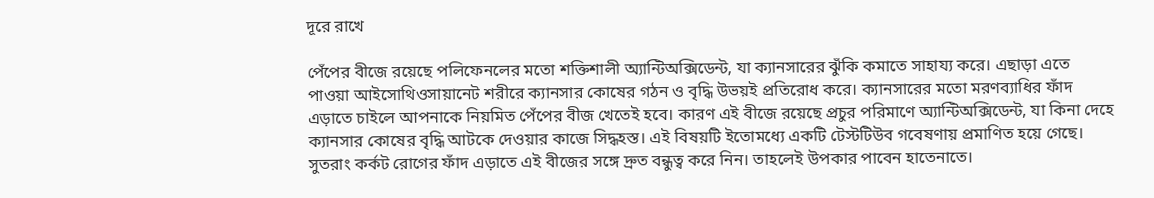দূরে রাখে

পেঁপের বীজে রয়েছে পলিফেনলের মতো শক্তিশালী অ্যান্টিঅক্সিডেন্ট, যা ক্যানসারের ঝুঁকি কমাতে সাহায্য করে। এছাড়া এতে পাওয়া আইসোথিওসায়ানেট শরীরে ক্যানসার কোষের গঠন ও বৃদ্ধি উভয়ই প্রতিরোধ করে। ক্যানসারের মতো মরণব্যাধির ফাঁদ এড়াতে চাইলে আপনাকে নিয়মিত পেঁপের বীজ খেতেই হবে। কারণ এই বীজে রয়েছে প্রচুর পরিমাণে অ্যান্টিঅক্সিডেন্ট, যা কিনা দেহে ক্যানসার কোষের বৃদ্ধি আটকে দেওয়ার কাজে সিদ্ধহস্ত। এই বিষয়টি ইতোমধ্যে একটি টেস্টটিউব গবেষণায় প্রমাণিত হয়ে গেছে। সুতরাং কর্কট রোগের ফাঁদ এড়াতে এই বীজের সঙ্গে দ্রুত বন্ধুত্ব করে নিন। তাহলেই উপকার পাবেন হাতেনাতে।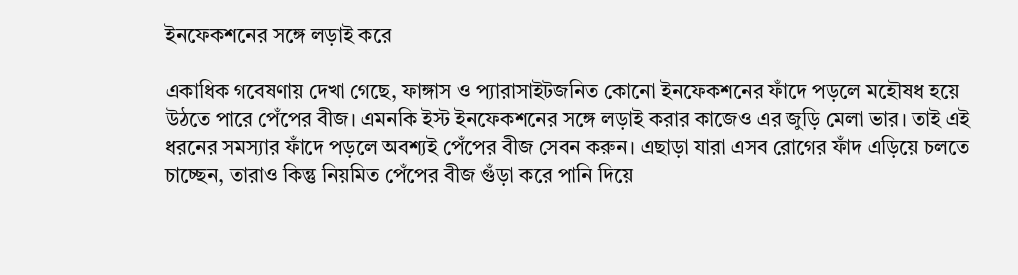ইনফেকশনের সঙ্গে লড়াই করে

একাধিক গবেষণায় দেখা গেছে, ফাঙ্গাস ও প্যারাসাইটজনিত কোনো ইনফেকশনের ফাঁদে পড়লে মহৌষধ হয়ে উঠতে পারে পেঁপের বীজ। এমনকি ইস্ট ইনফেকশনের সঙ্গে লড়াই করার কাজেও এর জুড়ি মেলা ভার। তাই এই ধরনের সমস্যার ফাঁদে পড়লে অবশ্যই পেঁপের বীজ সেবন করুন। এছাড়া যারা এসব রোগের ফাঁদ এড়িয়ে চলতে চাচ্ছেন, তারাও কিন্তু নিয়মিত পেঁপের বীজ গুঁড়া করে পানি দিয়ে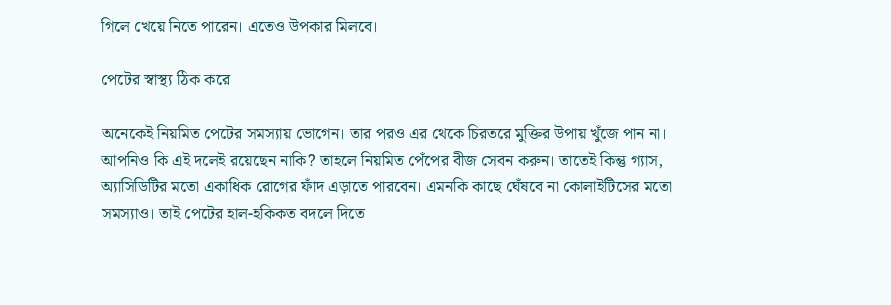গিলে খেয়ে নিতে পারেন। এতেও উপকার মিলবে।

পেটের স্বাস্থ্য ঠিক করে

অনেকেই নিয়মিত পেটের সমস্যায় ভোগেন। তার পরও এর থেকে চিরতরে মুক্তির উপায় খুঁজে পান না। আপনিও কি এই দলেই রয়েছেন নাকি? তাহলে নিয়মিত পেঁপের বীজ সেবন করুন। তাতেই কিন্তু গ্যাস, অ্যাসিডিটির মতো একাধিক রোগের ফাঁদ এড়াতে পারবেন। এমনকি কাছে ঘেঁষবে না কোলাইটিসের মতো সমস্যাও। তাই পেটের হাল-হকিকত বদলে দিতে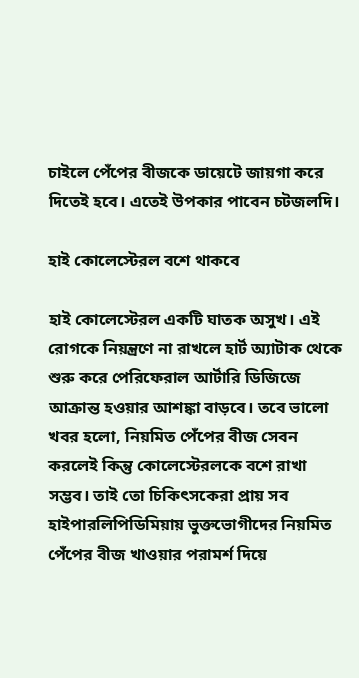চাইলে পেঁপের বীজকে ডায়েটে জায়গা করে দিতেই হবে। এতেই উপকার পাবেন চটজলদি।

হাই কোলেস্টেরল বশে থাকবে

হাই কোলেস্টেরল একটি ঘাতক অসুখ। এই রোগকে নিয়ন্ত্রণে না রাখলে হার্ট অ্যাটাক থেকে শুরু করে পেরিফেরাল আর্টারি ডিজিজে আক্রান্ত হওয়ার আশঙ্কা বাড়বে। তবে ভালো খবর হলো, নিয়মিত পেঁপের বীজ সেবন করলেই কিন্তু কোলেস্টেরলকে বশে রাখা সম্ভব। তাই তো চিকিৎসকেরা প্রায় সব হাইপারলিপিডিমিয়ায় ভুক্তভোগীদের নিয়মিত পেঁপের বীজ খাওয়ার পরামর্শ দিয়ে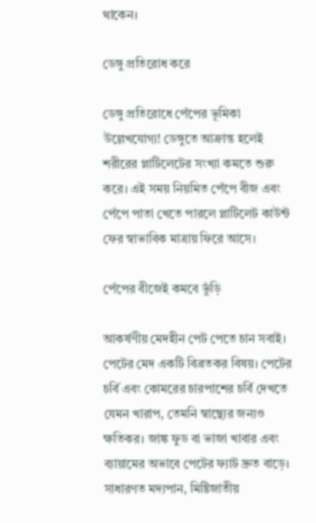থাকেন।

ডেঙ্গু প্রতিরোধ করে

ডেঙ্গু প্রতিরোধে পেঁপের ভূমিকা উল্লেখযোগ্য! ডেঙ্গুতে আক্রান্ত হলেই শরীরের প্লাটিলেটের সংখ্যা কমতে শুরু করে। এই সময় নিয়মিত পেঁপে বীজ এবং পেঁপে পাতা খেতে পারলে প্লাটিলেট কাউন্ট ফের স্বাভাবিক মাত্রায় ফিরে আসে।

পেঁপের বীজেই কমবে ভুঁড়ি

আকর্ষণীয় মেদহীন পেট পেতে চান সবাই। পেটের মেদ একটি বিব্রতকর বিষয়। পেটের চর্বি এবং কোমরের চারপাশের চর্বি দেখতে যেমন খারাপ, তেমনি স্বাস্থ্যের জন্যও ক্ষতিকর। জাঙ্ক ফুড বা ভাজা খাবার এবং ব্যায়ামের অভাবে পেটের ফ্যাট দ্রুত বাড়ে। সাধারণত মদ্যপান, মিষ্টিজাতীয়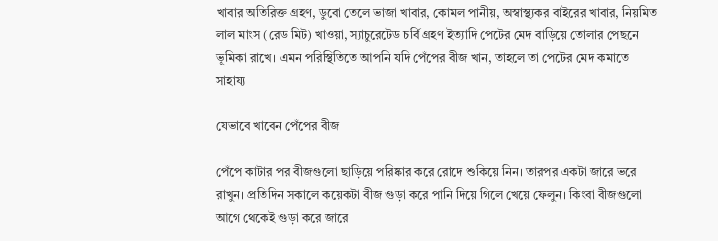খাবার অতিরিক্ত গ্রহণ, ডুবো তেলে ভাজা খাবার, কোমল পানীয়, অস্বাস্থ্যকর বাইরের খাবার, নিয়মিত লাল মাংস (রেড মিট) খাওয়া, স্যাচুরেটেড চর্বি গ্রহণ ইত্যাদি পেটের মেদ বাড়িয়ে তোলার পেছনে ভূমিকা রাখে। এমন পরিস্থিতিতে আপনি যদি পেঁপের বীজ খান, তাহলে তা পেটের মেদ কমাতে সাহায্য

যেভাবে খাবেন পেঁপের বীজ

পেঁপে কাটার পর বীজগুলো ছাড়িয়ে পরিষ্কার করে রোদে শুকিয়ে নিন। তারপর একটা জারে ভরে রাখুন। প্রতিদিন সকালে কয়েকটা বীজ গুড়া করে পানি দিয়ে গিলে খেয়ে ফেলুন। কিংবা বীজগুলো আগে থেকেই গুড়া করে জারে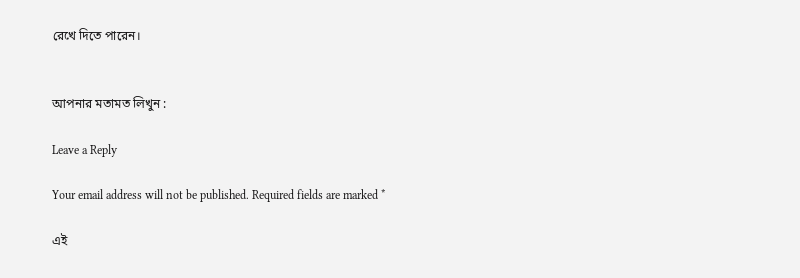রেখে দিতে পারেন।


আপনার মতামত লিখুন :

Leave a Reply

Your email address will not be published. Required fields are marked *

এই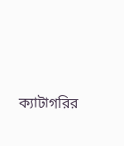ক্যাটাগরির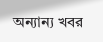অন্যান্য খবর